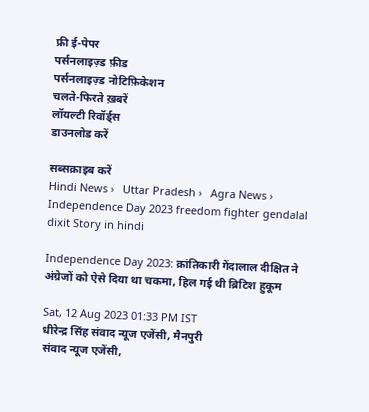फ्री ई-पेपर
पर्सनलाइज़्ड फ़ीड
पर्सनलाइज़्ड नोटिफ़िकेशन
चलते-फिरते ख़बरें
लॉयल्टी रिवॉर्ड्स
डाउनलोड करें

सब्सक्राइब करें
Hindi News ›   Uttar Pradesh ›   Agra News ›   Independence Day 2023 freedom fighter gendalal dixit Story in hindi

Independence Day 2023: क्रांतिकारी गेंदालाल दीक्षित ने अंग्रेजों को ऐसे दिया था चकमा, हिल गई थी ब्रिटिश हुकूम

Sat, 12 Aug 2023 01:33 PM IST
धीरेन्द्र सिंह संवाद न्यूज एजेंसी, मैनपुरी
संवाद न्यूज एजेंसी,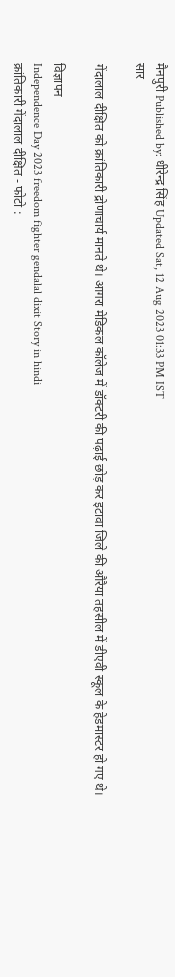मैनपुरी Published by: धीरेन्द्र सिंह Updated Sat, 12 Aug 2023 01:33 PM IST
सार

गेंदालाल दीक्षित को क्रांतिकारी द्रोणाचार्य मानते थे। आगरा मेडिकल कॉलेज में डॉक्टरी की पढ़ाई छोड़ कर इटावा जिले की औरैया तहसील में डीएवी स्कूल के हेडमास्टर हो गए थे।

विज्ञापन
Independence Day 2023 freedom fighter gendalal dixit Story in hindi
क्रांतिकारी गेंदालाल दीक्षित - फोटो :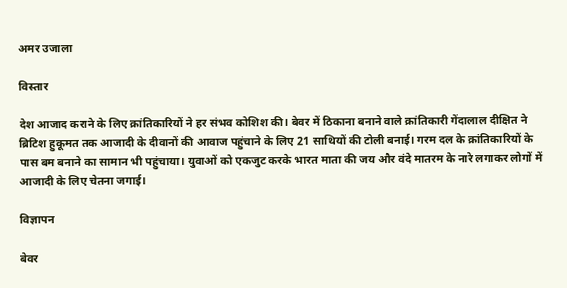अमर उजाला

विस्तार

देश आजाद कराने के लिए क्रांतिकारियों ने हर संभव कोशिश की। बेवर में ठिकाना बनाने वाले क्रांतिकारी गेंदालाल दीक्षित ने ब्रिटिश हुकूमत तक आजादी के दीवानों की आवाज पहुंचाने के लिए 21 साथियों की टोली बनाई। गरम दल के क्रांतिकारियों के पास बम बनाने का सामान भी पहुंचाया। युवाओं को एकजुट करके भारत माता की जय और वंदे मातरम के नारे लगाकर लोगों में आजादी के लिए चेतना जगाई।

विज्ञापन

बेवर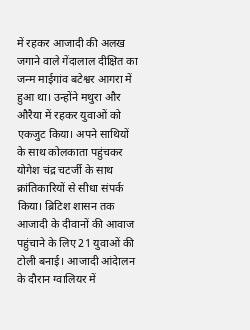में रहकर आजादी की अलख जगाने वाले गेंदालाल दीक्षित का जन्म माईगांव बटेश्वर आगरा में हुआ था। उन्होंने मथुरा और औरैया में रहकर युवाओं को एकजुट किया। अपने साथियों के साथ कोलकाता पहुंचकर योगेश चंद्र चटर्जी के साथ क्रांतिकारियों से सीधा संपर्क किया। ब्रिटिश शासन तक आजादी के दीवानों की आवाज पहुंचाने के लिए 21 युवाओं की टोली बनाई। आजादी आंदेालन के दौरान ग्वालियर में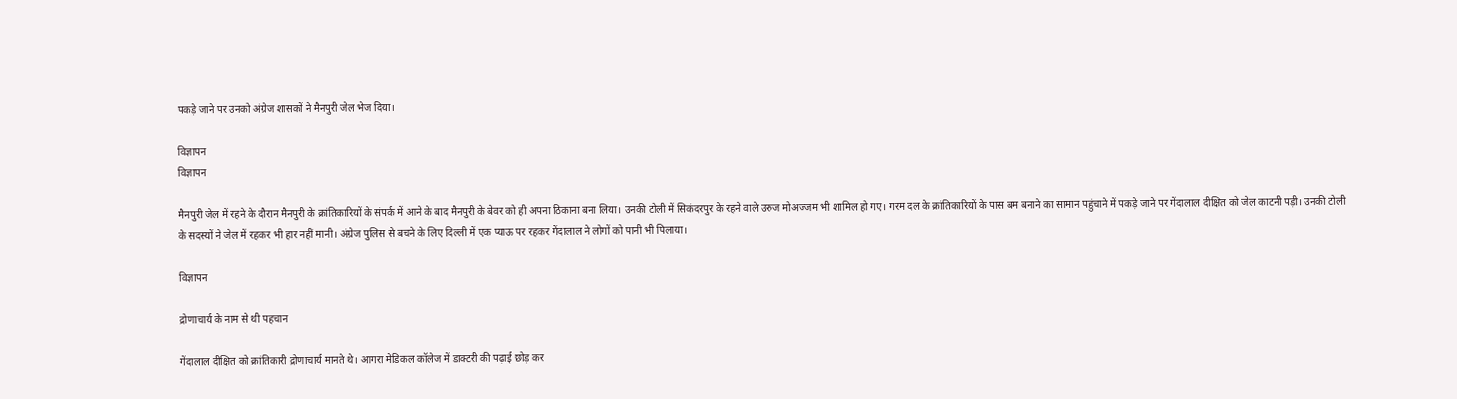पकड़े जाने पर उनको अंग्रेज शासकों ने मैनपुरी जेल भेज दिया।

विज्ञापन
विज्ञापन

मैनपुरी जेल में रहने के दौरान मैनपुरी के क्रांतिकारियों के संपर्क में आने के बाद मैनपुरी के बेवर को ही अपना ठिकाना बना लिया। उनकी टोली में सिकंदरपुर के रहने वाले उरुज मोअज्जम भी शामिल हो गए। गरम दल के क्रांतिकारियों के पास बम बनाने का सामान पहुंचाने में पकड़े जाने पर गेंदालाल दीक्षित को जेल काटनी पड़ी। उनकी टोली के सदस्यों ने जेल में रहकर भी हार नहीं मानी। अंग्रेज पुलिस से बचने के लिए दिल्ली में एक प्याऊ पर रहकर गेंदालाल ने लोगों को पानी भी पिलाया।

विज्ञापन

द्रोणाचार्य के नाम से थी पहचान

गेंदालाल दीक्षित को क्रांतिकारी द्रोणाचार्य मानते थे। आगरा मेडिकल कॉलेज में डाक्टरी की पढ़ाई छोड़ कर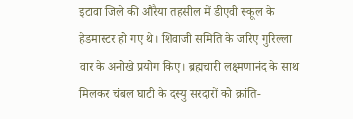इटावा जिले की औरैया तहसील में डीएवी स्कूल के हेडमास्टर हो गए थे। शिवाजी समिति के जरिए गुरिल्ला वार के अनोखे प्रयोग किए। ब्रह्मचारी लक्ष्मणानंद के साथ मिलकर चंबल घाटी के दस्यु सरदारों को क्रांति-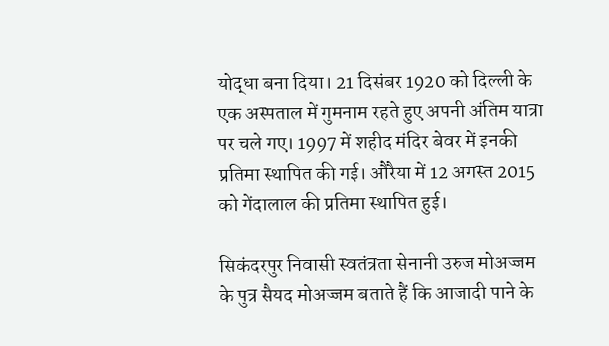योद्धा बना दिया। 21 दिसंबर 1920 को दिल्ली के एक अस्पताल में गुमनाम रहते हुए अपनी अंतिम यात्रा पर चले गए। 1997 में शहीद मंदिर बेवर में इनकी प्रतिमा स्थापित की गई। औरैया में 12 अगस्त 2015 को गेंदालाल की प्रतिमा स्थापित हुई।

सिकंदरपुर निवासी स्वतंत्रता सेनानी उरुज मोअज्जम के पुत्र सैयद मोअज्जम बताते हैं कि आजादी पाने के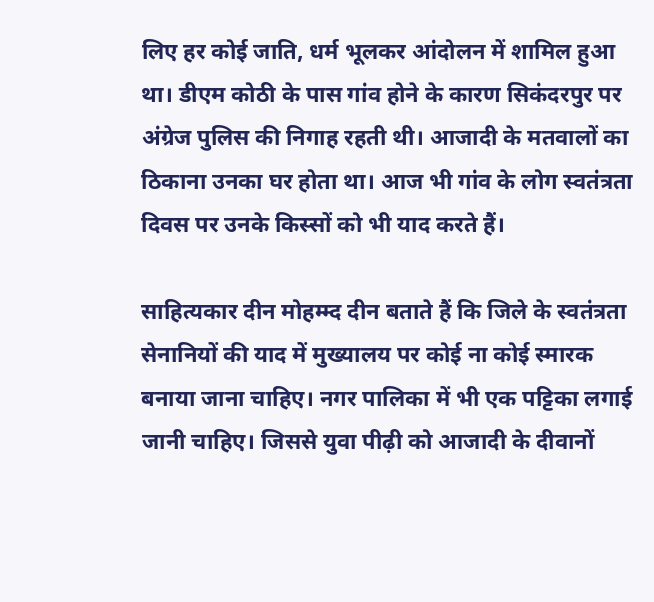लिए हर कोई जाति, धर्म भूलकर आंदोलन में शामिल हुआ था। डीएम कोठी के पास गांव होने के कारण सिकंदरपुर पर अंग्रेज पुलिस की निगाह रहती थी। आजादी के मतवालों का ठिकाना उनका घर होता था। आज भी गांव के लोग स्वतंत्रता दिवस पर उनके किस्सों को भी याद करते हैं।

साहित्यकार दीन मोहम्म्द दीन बताते हैं कि जिले के स्वतंत्रता सेनानियों की याद में मुख्यालय पर कोई ना कोई स्मारक बनाया जाना चाहिए। नगर पालिका में भी एक पट्टिका लगाई जानी चाहिए। जिससे युवा पीढ़ी को आजादी के दीवानों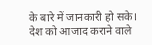के बारे में जानकारी हो सके। देश को आजाद कराने वाले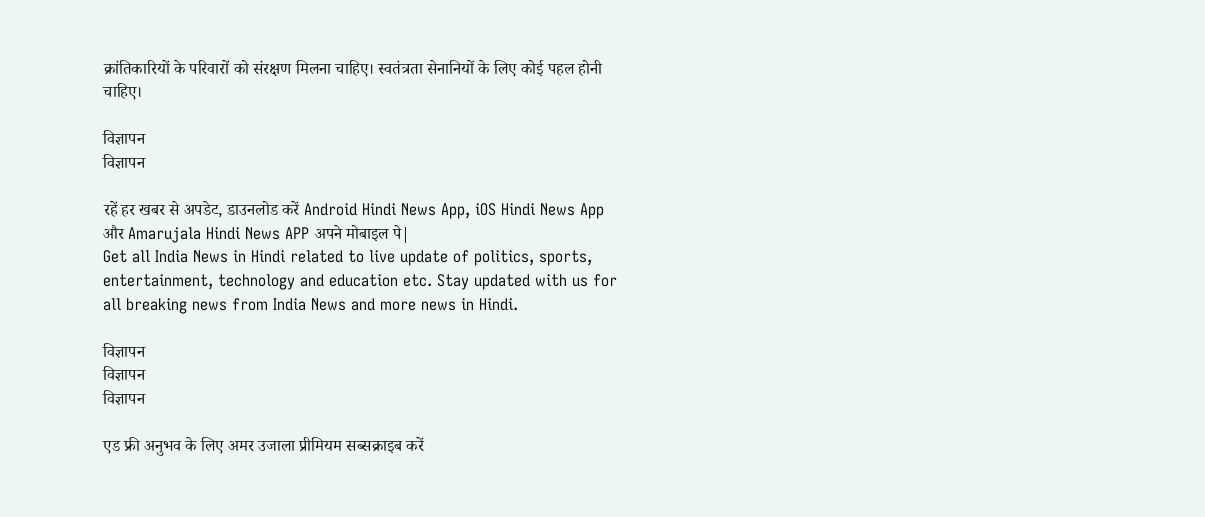क्रांतिकारियों के परिवारों को संरक्षण मिलना चाहिए। स्वतंत्रता सेनानियों के लिए कोई पहल होनी चाहिए।

विज्ञापन
विज्ञापन

रहें हर खबर से अपडेट, डाउनलोड करें Android Hindi News App, iOS Hindi News App और Amarujala Hindi News APP अपने मोबाइल पे|
Get all India News in Hindi related to live update of politics, sports, entertainment, technology and education etc. Stay updated with us for all breaking news from India News and more news in Hindi.

विज्ञापन
विज्ञापन
विज्ञापन

एड फ्री अनुभव के लिए अमर उजाला प्रीमियम सब्सक्राइब करें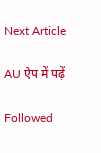Next Article

AU ऐप में पढ़ें

Followed